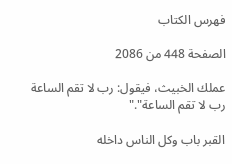فهرس الكتاب

الصفحة 448 من 2086

عملك الخبيث، فيقول: رب لا تقم الساعة رب لا تقم الساعة"."

القبر باب وكل الناس داخله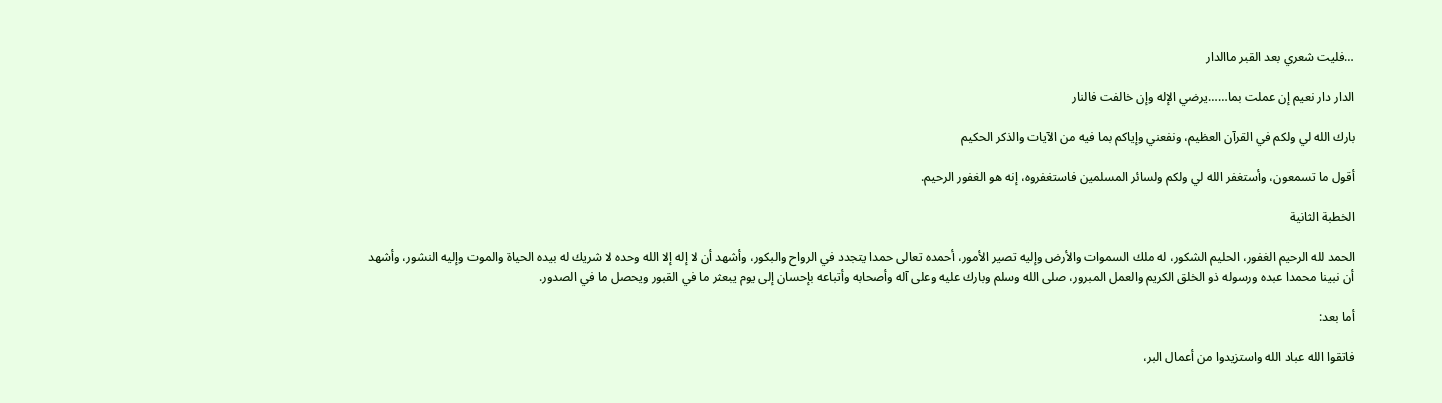…فليت شعري بعد القبر ماالدار

الدار دار نعيم إن عملت بما……يرضي الإله وإن خالفت فالنار

بارك الله لي ولكم في القرآن العظيم، ونفعني وإياكم بما فيه من الآيات والذكر الحكيم

أقول ما تسمعون، وأستغفر الله لي ولكم ولسائر المسلمين فاستغفروه، إنه هو الغفور الرحيم.

الخطبة الثانية

الحمد لله الرحيم الغفور، الحليم الشكور، له ملك السموات والأرض وإليه تصير الأمور، أحمده تعالى حمدا يتجدد في الرواح والبكور، وأشهد أن لا إله إلا الله وحده لا شريك له بيده الحياة والموت وإليه النشور، وأشهد أن نبينا محمدا عبده ورسوله ذو الخلق الكريم والعمل المبرور، صلى الله وسلم وبارك عليه وعلى آله وأصحابه وأتباعه بإحسان إلى يوم يبعثر ما في القبور ويحصل ما في الصدور.

أما بعد:

فاتقوا الله عباد الله واستزيدوا من أعمال البر،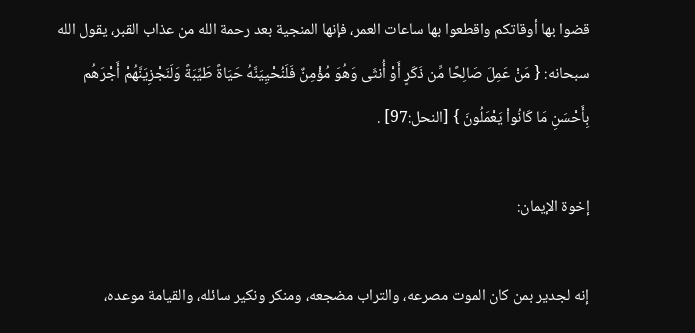قضوا بها أوقاتكم واقطعوا بها ساعات العمر، فإنها المنجية بعد رحمة الله من عذاب القبر، يقول الله سبحانه: { مَنْ عَمِلَ صَالِحًا مِّن ذَكَرٍ أَوْ أُنثَى وَهُوَ مُؤْمِنٌ فَلَنُحْيِيَنَّهُ حَيَاةً طَيِّبَةً وَلَنَجْزِيَنَّهُمْ أَجْرَهُم بِأَحْسَنِ مَا كَانُواْ يَعْمَلُونَ } [النحل:97] .

إخوة الإيمان:

إنه لجدير بمن كان الموت مصرعه، والتراب مضجعه، ومنكر ونكير سائله، والقيامة موعده،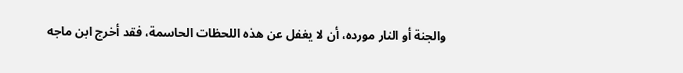والجنة أو النار مورده، أن لا يغفل عن هذه اللحظات الحاسمة، فقد أخرج ابن ماجه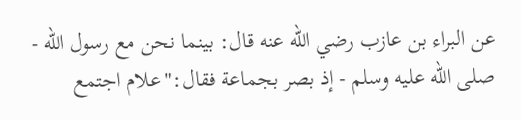عن البراء بن عازب رضي الله عنه قال: بينما نحن مع رسول الله - صلى الله عليه وسلم - إذ بصر بجماعة فقال:"علام اجتمع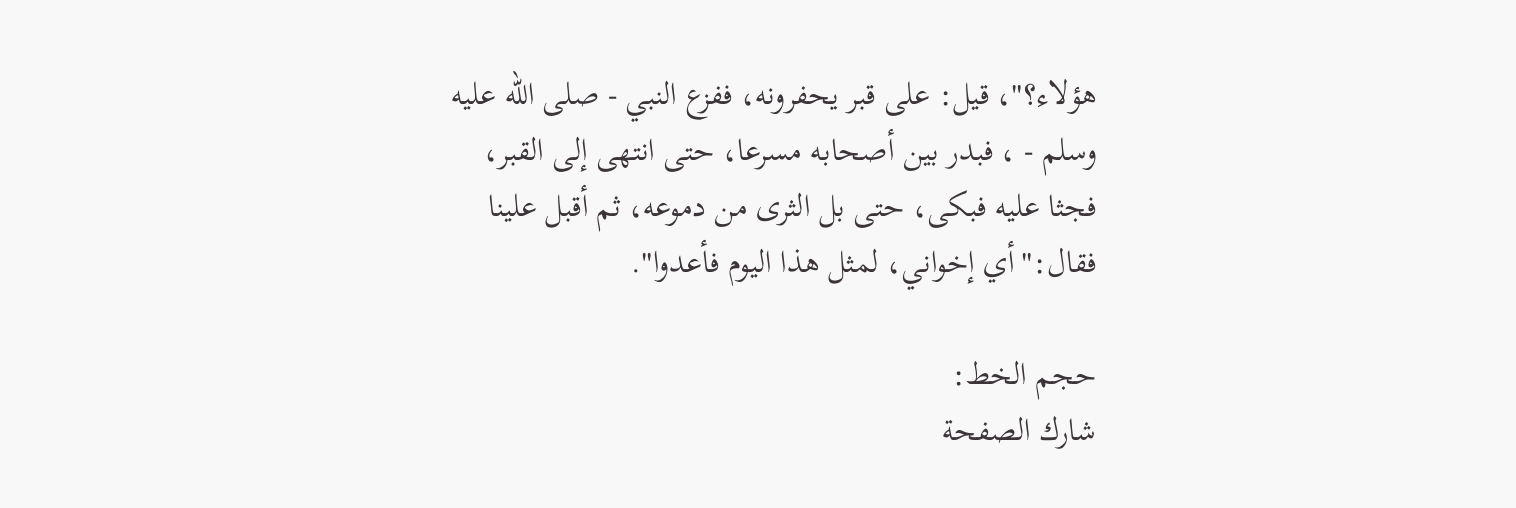هؤلاء؟"، قيل: على قبر يحفرونه، ففزع النبي - صلى الله عليه وسلم - ، فبدر بين أصحابه مسرعا، حتى انتهى إلى القبر، فجثا عليه فبكى، حتى بل الثرى من دموعه، ثم أقبل علينا فقال:"أي إخواني، لمثل هذا اليوم فأعدوا".

حجم الخط:
شارك الصفحة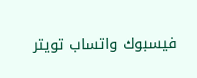فيسبوك واتساب تويتر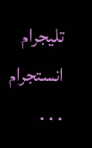تليجرام انستجرام
. . .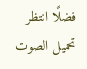فضلًا انتظر تحميل الصوت